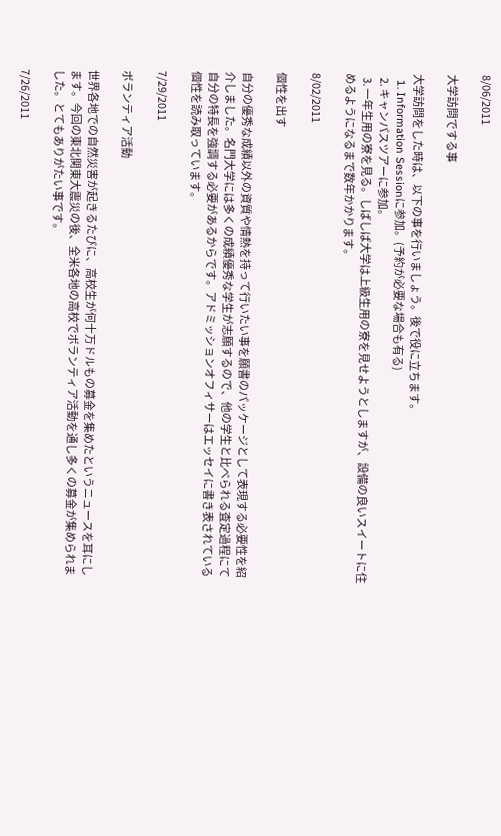8/06/2011

大学訪問でする事

大学訪問をした時は、以下の事を行いましょう。後で役に立ちます。
  1. Information Sessionに参加。(予約が必要な場合も有る)
  2. キャンパスツアーに参加。
  3. 一年生用の寮を見る。しばしば大学は上級生用の寮を見せようとしますが、設備の良いスイートに住めるようになるまで数年かかります。

8/02/2011

個性を出す

自分の優秀な成績以外の資質や情熱を持って行いたい事を願書のパッケージとして表現する必要性を紹介しました。名門大学には多くの成績優秀な学生が志願するので、他の学生と比べられる査定過程にて自分の特長を強調する必要があるからです。アドミッションオフィサーはエッセイに書き表されている個性を読み取っています。

7/29/2011

ボランティア活動

世界各地での自然災害が起きるたびに、高校生が何十万ドルもの募金を集めたというニュースを耳にします。今回の東北関東大震災の後、全米各地の高校でボランティア活動を通し多くの募金が集められました。とてもありがたい事です。

7/26/2011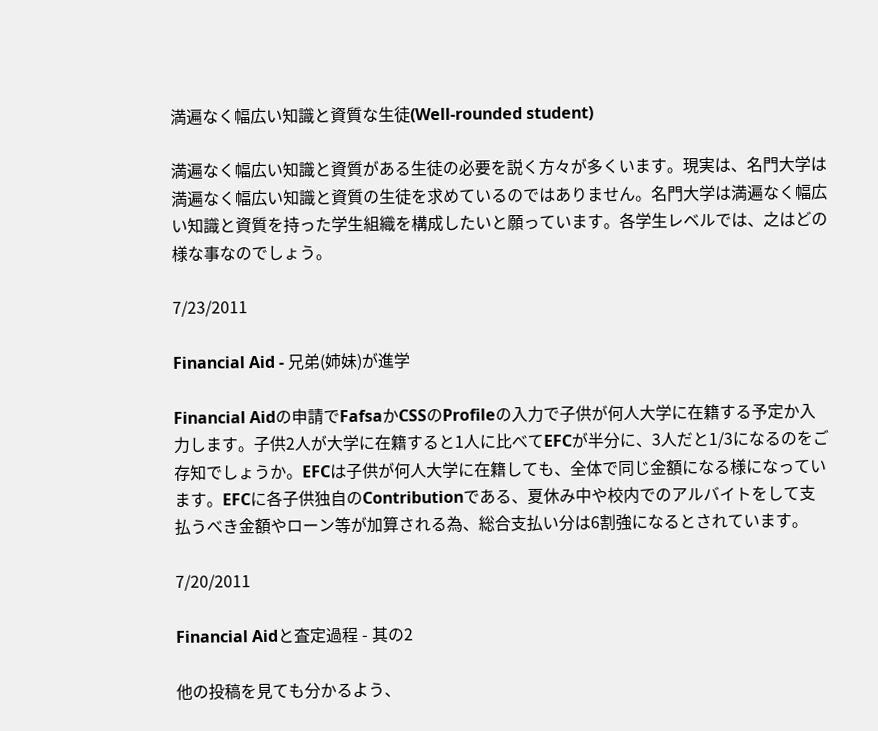満遍なく幅広い知識と資質な生徒(Well-rounded student)

満遍なく幅広い知識と資質がある生徒の必要を説く方々が多くいます。現実は、名門大学は満遍なく幅広い知識と資質の生徒を求めているのではありません。名門大学は満遍なく幅広い知識と資質を持った学生組織を構成したいと願っています。各学生レベルでは、之はどの様な事なのでしょう。

7/23/2011

Financial Aid - 兄弟(姉妹)が進学

Financial Aidの申請でFafsaかCSSのProfileの入力で子供が何人大学に在籍する予定か入力します。子供2人が大学に在籍すると1人に比べてEFCが半分に、3人だと1/3になるのをご存知でしょうか。EFCは子供が何人大学に在籍しても、全体で同じ金額になる様になっています。EFCに各子供独自のContributionである、夏休み中や校内でのアルバイトをして支払うべき金額やローン等が加算される為、総合支払い分は6割強になるとされています。

7/20/2011

Financial Aidと査定過程 - 其の2

他の投稿を見ても分かるよう、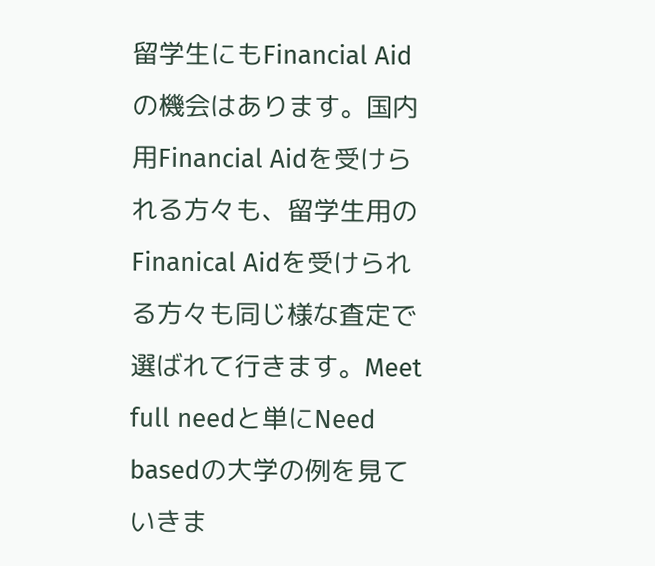留学生にもFinancial Aidの機会はあります。国内用Financial Aidを受けられる方々も、留学生用のFinanical Aidを受けられる方々も同じ様な査定で選ばれて行きます。Meet full needと単にNeed basedの大学の例を見ていきま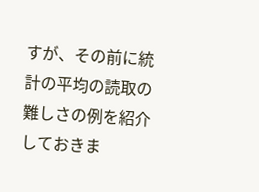すが、その前に統計の平均の読取の難しさの例を紹介しておきま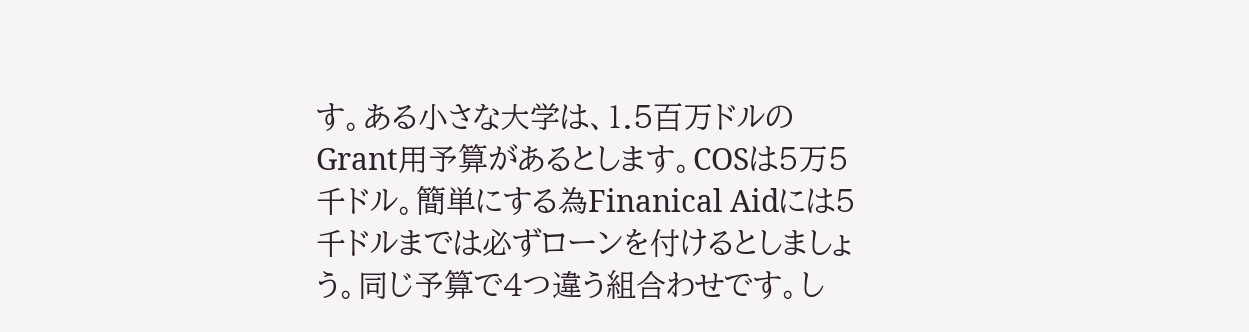す。ある小さな大学は、1.5百万ドルのGrant用予算があるとします。COSは5万5千ドル。簡単にする為Finanical Aidには5千ドルまでは必ずローンを付けるとしましょう。同じ予算で4つ違う組合わせです。し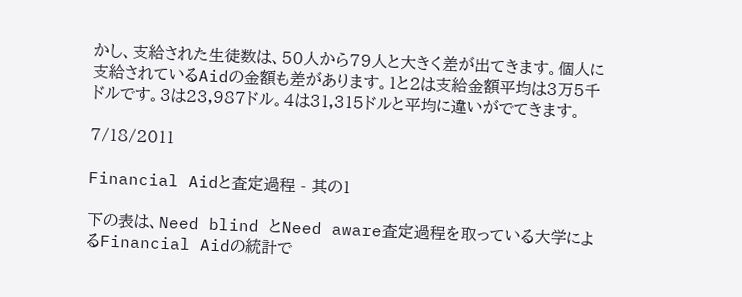かし、支給された生徒数は、50人から79人と大きく差が出てきます。個人に支給されているAidの金額も差があります。1と2は支給金額平均は3万5千ドルです。3は23,987ドル。4は31,315ドルと平均に違いがでてきます。

7/18/2011

Financial Aidと査定過程 - 其の1

下の表は、Need blind とNeed aware査定過程を取っている大学によるFinancial Aidの統計で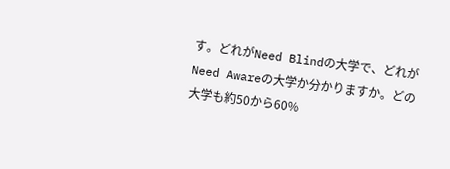す。どれがNeed Blindの大学で、どれがNeed Awareの大学か分かりますか。どの大学も約50から60%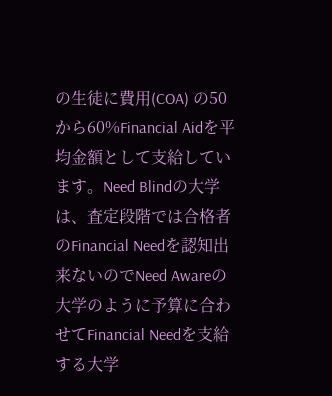の生徒に費用(COA) の50から60%Financial Aidを平均金額として支給しています。Need Blindの大学は、査定段階では合格者のFinancial Needを認知出来ないのでNeed Awareの大学のように予算に合わせてFinancial Needを支給する大学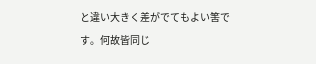と違い大きく差がでてもよい筈です。何故皆同じ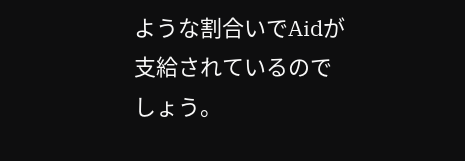ような割合いでAidが支給されているのでしょう。